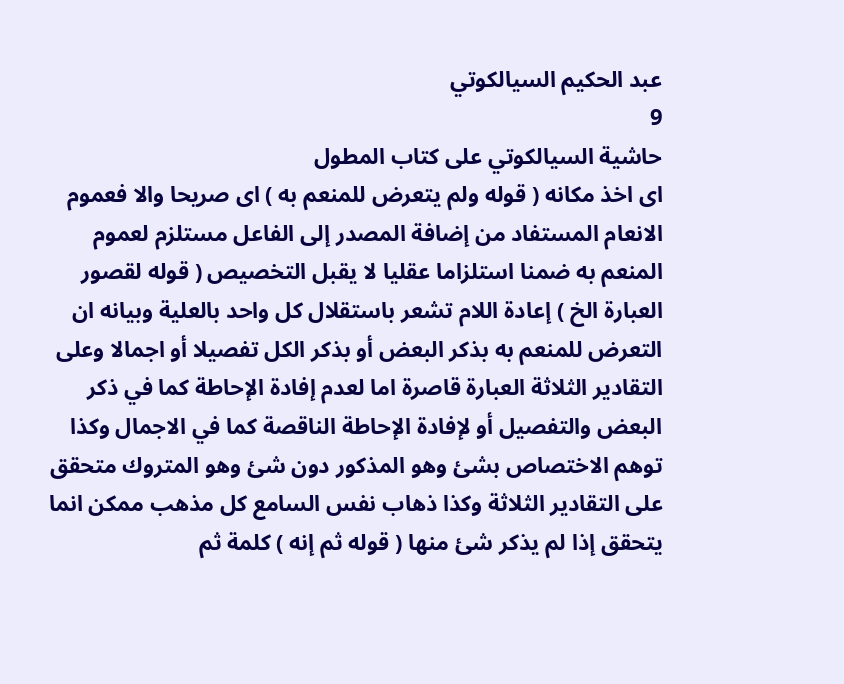عبد الحكيم السيالكوتي
9
حاشية السيالكوتي على كتاب المطول
اى اخذ مكانه ( قوله ولم يتعرض للمنعم به ) اى صريحا والا فعموم الانعام المستفاد من إضافة المصدر إلى الفاعل مستلزم لعموم المنعم به ضمنا استلزاما عقليا لا يقبل التخصيص ( قوله لقصور العبارة الخ ) إعادة اللام تشعر باستقلال كل واحد بالعلية وبيانه ان التعرض للمنعم به بذكر البعض أو بذكر الكل تفصيلا أو اجمالا وعلى التقادير الثلاثة العبارة قاصرة اما لعدم إفادة الإحاطة كما في ذكر البعض والتفصيل أو لإفادة الإحاطة الناقصة كما في الاجمال وكذا توهم الاختصاص بشئ وهو المذكور دون شئ وهو المتروك متحقق على التقادير الثلاثة وكذا ذهاب نفس السامع كل مذهب ممكن انما يتحقق إذا لم يذكر شئ منها ( قوله ثم إنه ) كلمة ثم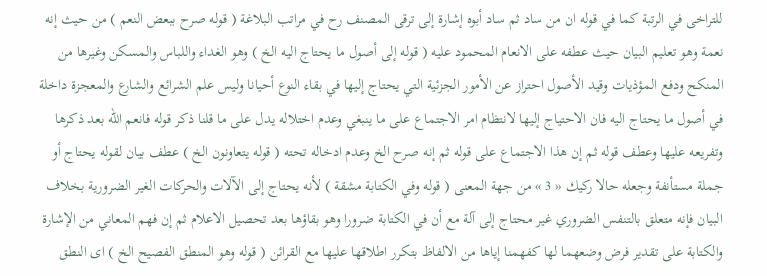للتراخى في الرتبة كما في قوله ان من ساد ثم ساد أبوه إشارة إلى ترقى المصنف رح في مراتب البلاغة ( قوله صرح ببعض النعم ) من حيث إنه نعمة وهو تعليم البيان حيث عطفه على الانعام المحمود عليه ( قوله إلى أصول ما يحتاج اليه الخ ) وهو الغداء واللباس والمسكن وغيرها من المنكح ودفع المؤذيات وقيد الأصول احتراز عن الأمور الجزئية التي يحتاج إليها في بقاء النوع أحيانا وليس علم الشرائع والشارع والمعجزة داخلة في أصول ما يحتاج اليه فان الاحتياج إليها لانتظام امر الاجتماع على ما ينبغي وعدم اختلاله يدل على ما قلنا ذكر قوله فانعم اللّه بعد ذكرها وتفريعه عليها وعطف قوله ثم إن هذا الاجتماع على قوله ثم إنه صرح الخ وعدم ادخاله تحته ( قوله يتعاونون الخ ) عطف بيان لقوله يحتاج أو جملة مستأنفة وجعله حالا ركيك « 3 » من جهة المعنى ( قوله وفي الكتابة مشقة ) لأنه يحتاج إلى الآلات والحركات الغير الضرورية بخلاف البيان فإنه متعلق بالتنفس الضروري غير محتاج إلى آلة مع أن في الكتابة ضرورا وهو بقاؤها بعد تحصيل الاعلام ثم إن فهم المعاني من الإشارة والكتابة على تقدير فرض وضعهما لها كفهمنا إياها من الالفاظ بتكرر اطلاقها عليها مع القرائن ( قوله وهو المنطق الفصيح الخ ) اى النطق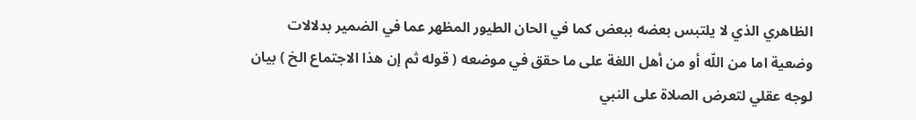الظاهري الذي لا يلتبس بعضه ببعض كما في الحان الطيور المظهر عما في الضمير بدلالات وضعية اما من اللّه أو من أهل اللغة على ما حقق في موضعه ( قوله ثم إن هذا الاجتماع الخ ) بيان لوجه عقلي لتعرض الصلاة على النبي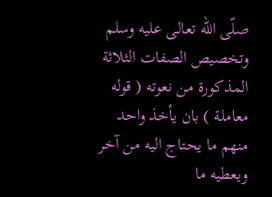صلّى اللّه تعالى عليه وسلم وتخصيص الصفات الثلاثة المذكورة من نعوته ( قوله معاملة ) بان يأخذ واحد منهم ما يحتاج اليه من آخر ويعطيه ما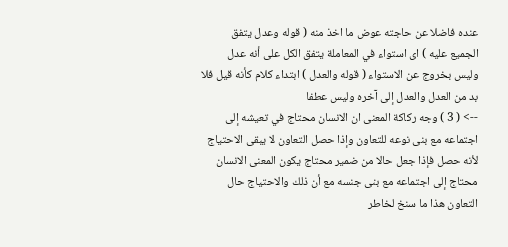عنده فاضلا عن حاجته عوض ما اخذ منه ( قوله وعدل يتفق الجميع عليه ) اى استواء في المعاملة يتفق الكل على أنه عدل وليس بخروج عن الاستواء ( قوله والعدل ) ابتداء كلام كأنه قيل فلا بد من العدل والعدل إلى آخره وليس عطفا
--> ( 3 ) وجه ركاكة المعنى ان الانسان محتاج في تعيشه إلى اجتماعه مع بنى نوعه للتعاون وإذا حصل التعاون لا يبقى الاحتياج لأنه حصل فإذا جعل حالا من ضمير محتاج يكون المعنى الانسان محتاج إلى اجتماعه مع بنى جنسه مع أن ذلك والاحتياج حال التعاون هذا ما سنخ لخاطر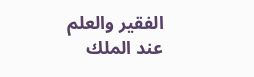الفقير والعلم عند الملك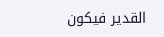القدير فيكون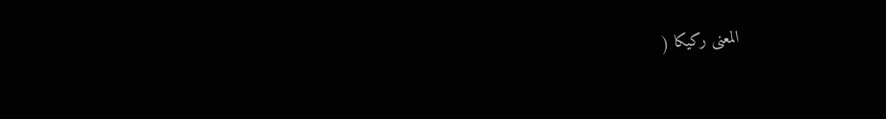المعنى ركيكا (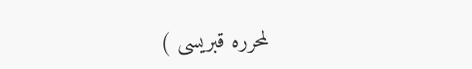لمحرره قبريسى )